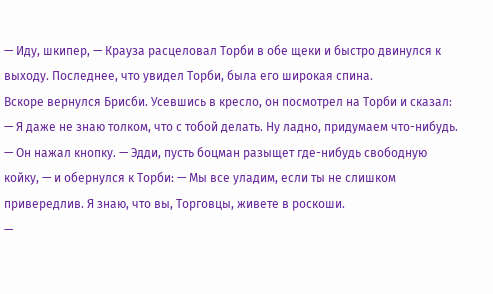— Иду, шкипер, — Крауза расцеловал Торби в обе щеки и быстро двинулся к выходу. Последнее, что увидел Торби, была его широкая спина.
Вскоре вернулся Брисби. Усевшись в кресло, он посмотрел на Торби и сказал:
— Я даже не знаю толком, что с тобой делать. Ну ладно, придумаем что-нибудь. — Он нажал кнопку. — Эдди, пусть боцман разыщет где-нибудь свободную койку, — и обернулся к Торби: — Мы все уладим, если ты не слишком привередлив. Я знаю, что вы, Торговцы, живете в роскоши.
—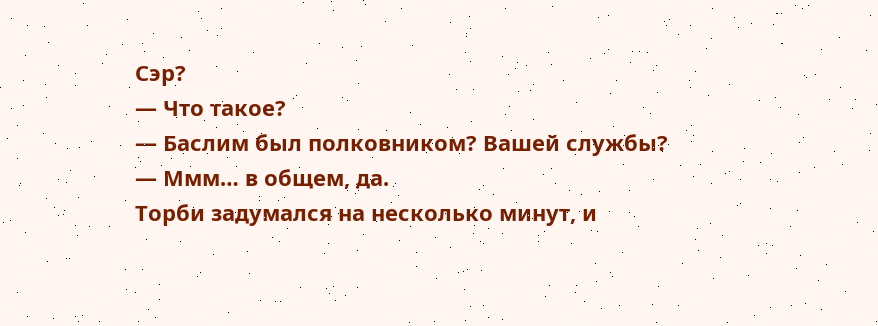Сэр?
— Что такое?
— Баслим был полковником? Вашей службы?
— Ммм… в общем, да.
Торби задумался на несколько минут, и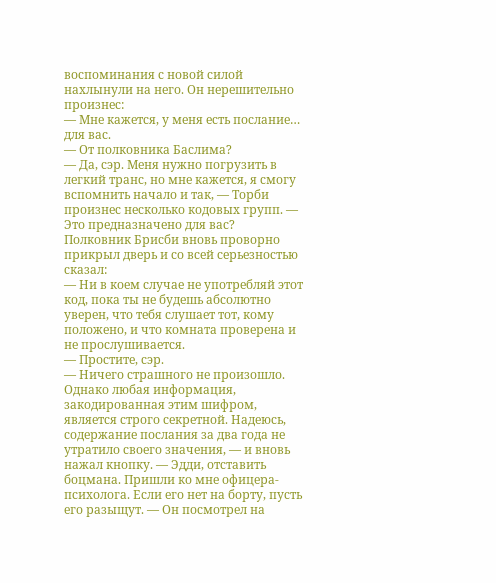воспоминания с новой силой нахлынули на него. Он нерешительно произнес:
— Мне кажется, у меня есть послание… для вас.
— От полковника Баслима?
— Да, сэр. Меня нужно погрузить в легкий транс, но мне кажется, я смогу вспомнить начало и так, — Торби произнес несколько кодовых групп. — Это предназначено для вас?
Полковник Брисби вновь проворно прикрыл дверь и со всей серьезностью сказал:
— Ни в коем случае не употребляй этот код, пока ты не будешь абсолютно уверен, что тебя слушает тот, кому положено, и что комната проверена и не прослушивается.
— Простите, сэр.
— Ничего страшного не произошло. Однако любая информация, закодированная этим шифром, является строго секретной. Надеюсь, содержание послания за два года не утратило своего значения, — и вновь нажал кнопку. — Эдди, отставить боцмана. Пришли ко мне офицера-психолога. Если его нет на борту, пусть его разыщут. — Он посмотрел на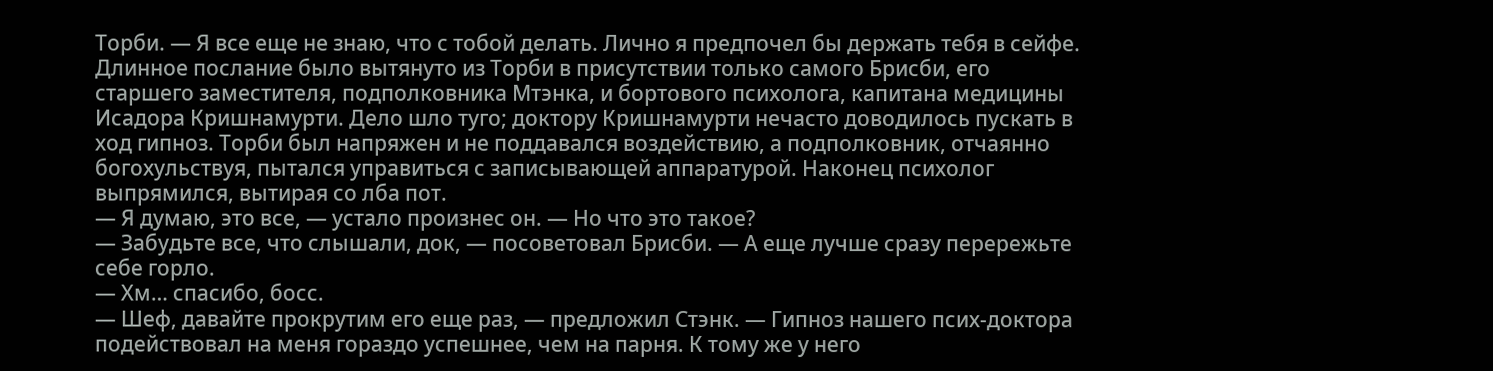Торби. — Я все еще не знаю, что с тобой делать. Лично я предпочел бы держать тебя в сейфе.
Длинное послание было вытянуто из Торби в присутствии только самого Брисби, его старшего заместителя, подполковника Мтэнка, и бортового психолога, капитана медицины Исадора Кришнамурти. Дело шло туго; доктору Кришнамурти нечасто доводилось пускать в ход гипноз. Торби был напряжен и не поддавался воздействию, а подполковник, отчаянно богохульствуя, пытался управиться с записывающей аппаратурой. Наконец психолог выпрямился, вытирая со лба пот.
— Я думаю, это все, — устало произнес он. — Но что это такое?
— Забудьте все, что слышали, док, — посоветовал Брисби. — А еще лучше сразу перережьте себе горло.
— Хм… спасибо, босс.
— Шеф, давайте прокрутим его еще раз, — предложил Стэнк. — Гипноз нашего псих-доктора подействовал на меня гораздо успешнее, чем на парня. К тому же у него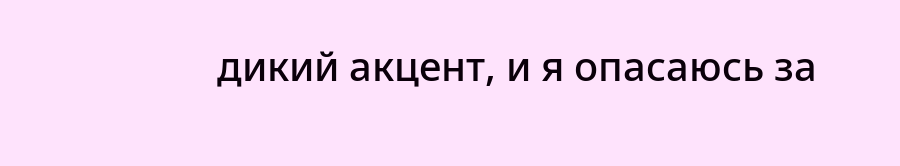дикий акцент, и я опасаюсь за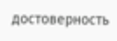достоверность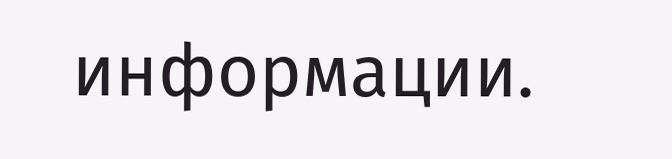информации.